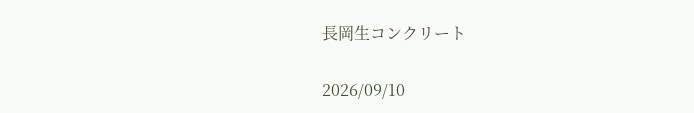長岡生コンクリート

2026/09/10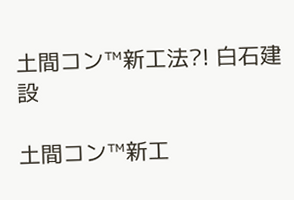土間コン™新工法?! 白石建設

土間コン™新工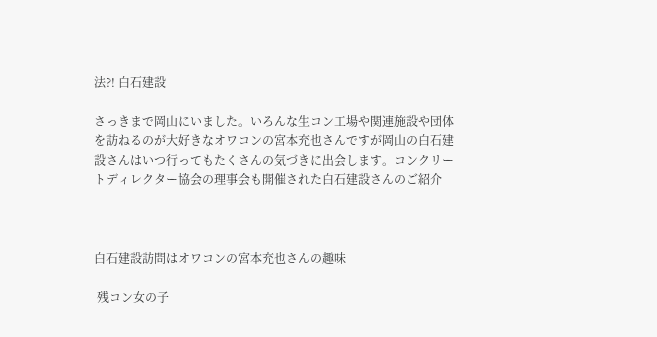法?! 白石建設

さっきまで岡山にいました。いろんな生コン工場や関連施設や団体を訪ねるのが大好きなオワコンの宮本充也さんですが岡山の白石建設さんはいつ行ってもたくさんの気づきに出会します。コンクリートディレクター協会の理事会も開催された白石建設さんのご紹介



白石建設訪問はオワコンの宮本充也さんの趣味

 残コン女の子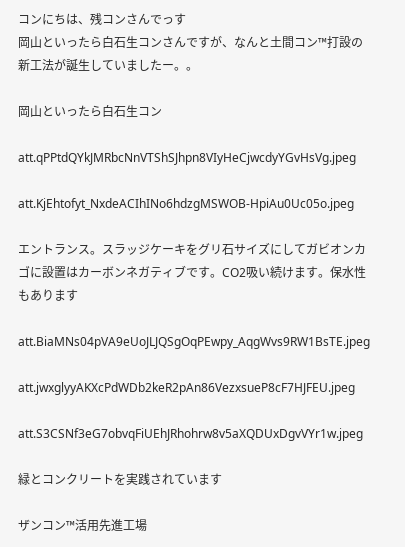コンにちは、残コンさんでっす
岡山といったら白石生コンさんですが、なんと土間コン™打設の新工法が誕生していましたー。。

岡山といったら白石生コン

att.qPPtdQYkJMRbcNnVTShSJhpn8VIyHeCjwcdyYGvHsVg.jpeg

att.KjEhtofyt_NxdeACIhINo6hdzgMSWOB-HpiAu0Uc05o.jpeg

エントランス。スラッジケーキをグリ石サイズにしてガビオンカゴに設置はカーボンネガティブです。CO2吸い続けます。保水性もあります

att.BiaMNs04pVA9eUoJLJQSgOqPEwpy_AqgWvs9RW1BsTE.jpeg

att.jwxglyyAKXcPdWDb2keR2pAn86VezxsueP8cF7HJFEU.jpeg

att.S3CSNf3eG7obvqFiUEhJRhohrw8v5aXQDUxDgvVYr1w.jpeg

緑とコンクリートを実践されています

ザンコン™活用先進工場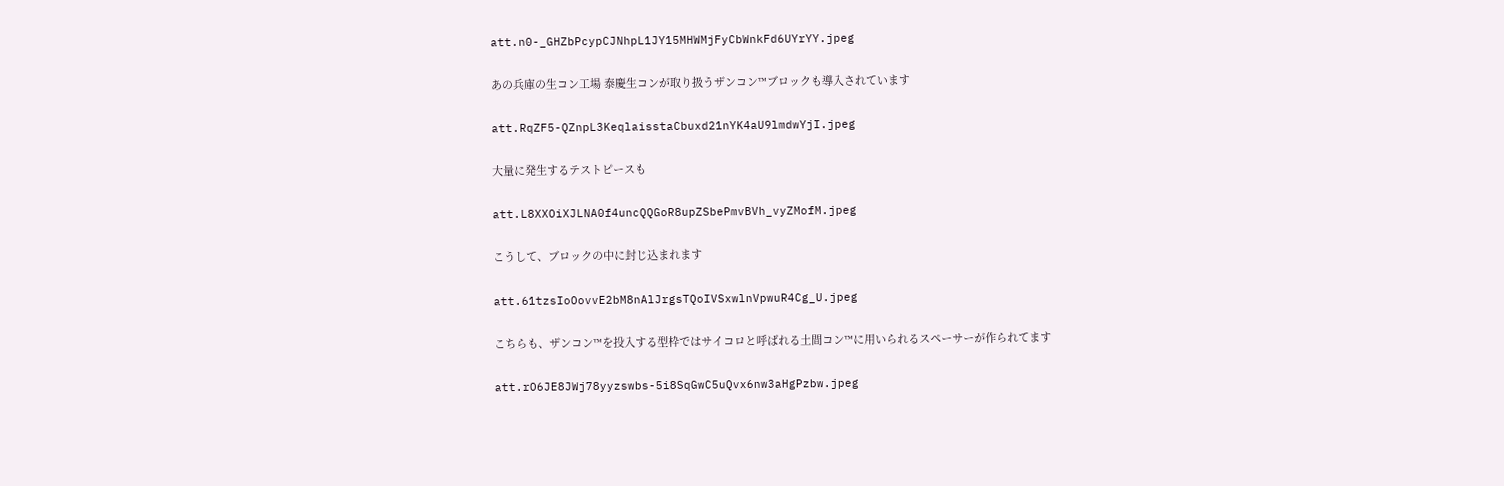att.n0-_GHZbPcypCJNhpL1JY15MHWMjFyCbWnkFd6UYrYY.jpeg

あの兵庫の生コン工場 泰慶生コンが取り扱うザンコン™ブロックも導入されています

att.RqZF5-QZnpL3KeqlaisstaCbuxd21nYK4aU9lmdwYjI.jpeg

大量に発生するテストピースも

att.L8XXOiXJLNA0f4uncQQGoR8upZSbePmvBVh_vyZMofM.jpeg

こうして、ブロックの中に封じ込まれます

att.61tzsIoOovvE2bM8nAlJrgsTQoIVSxwlnVpwuR4Cg_U.jpeg

こちらも、ザンコン™を投入する型枠ではサイコロと呼ばれる土間コン™に用いられるスペーサーが作られてます

att.rO6JE8JWj78yyzswbs-5i8SqGwC5uQvx6nw3aHgPzbw.jpeg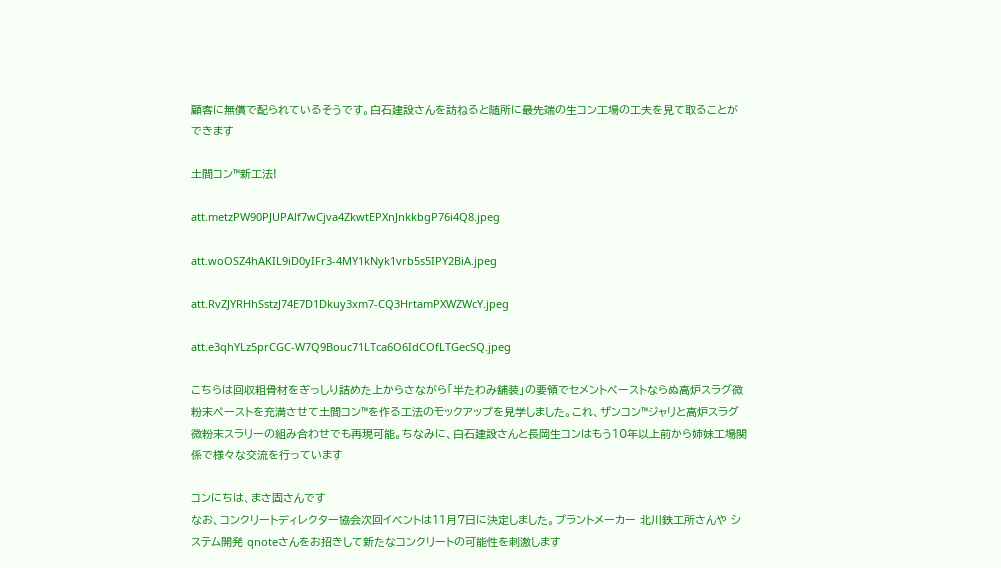顧客に無償で配られているそうです。白石建設さんを訪ねると随所に最先端の生コン工場の工夫を見て取ることができます

土間コン™新工法!

att.metzPW90PJUPAlf7wCjva4ZkwtEPXnJnkkbgP76i4Q8.jpeg

att.woOSZ4hAKIL9iD0yIFr3-4MY1kNyk1vrb5s5IPY2BiA.jpeg

att.RvZJYRHhSstzJ74E7D1Dkuy3xm7-CQ3HrtamPXWZWcY.jpeg

att.e3qhYLz5prCGC-W7Q9Bouc71LTca6O6IdCOfLTGecSQ.jpeg

こちらは回収粗骨材をぎっしり詰めた上からさながら「半たわみ舗装」の要領でセメントペーストならぬ高炉スラグ微粉末ペーストを充満させて土間コン™を作る工法のモックアップを見学しました。これ、ザンコン™ジャリと高炉スラグ微粉末スラリーの組み合わせでも再現可能。ちなみに、白石建設さんと長岡生コンはもう10年以上前から姉妹工場関係で様々な交流を行っています

コンにちは、まさ固さんです
なお、コンクリートディレクター協会次回イベントは11月7日に決定しました。プラントメーカー 北川鉄工所さんや システム開発 qnoteさんをお招きして新たなコンクリートの可能性を刺激します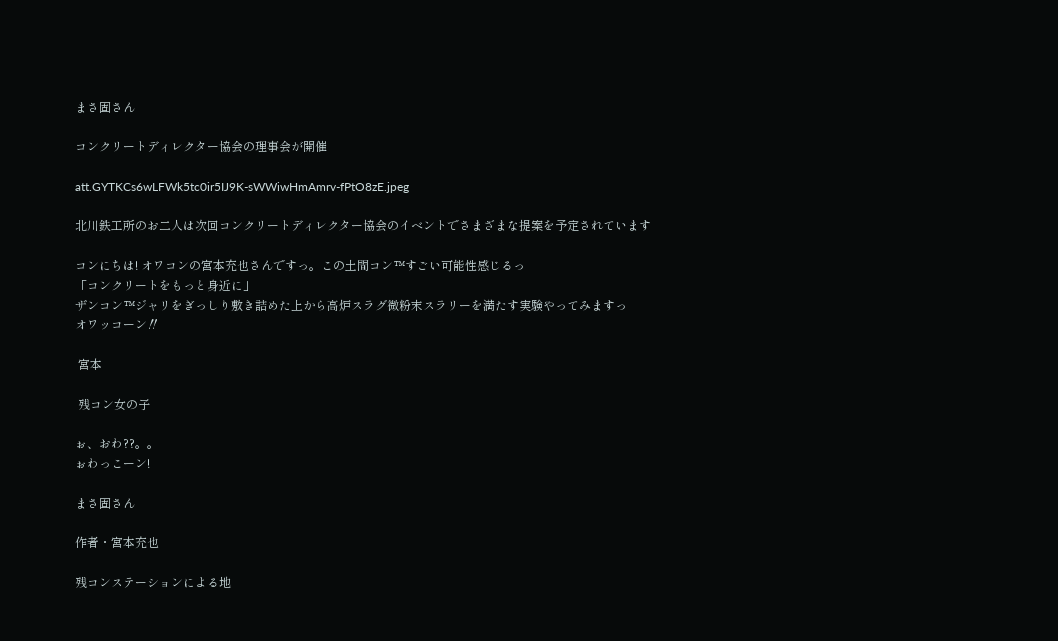まさ固さん

コンクリートディレクター協会の理事会が開催

att.GYTKCs6wLFWk5tc0ir5IJ9K-sWWiwHmAmrv-fPtO8zE.jpeg

北川鉄工所のお二人は次回コンクリートディレクター協会のイベントでさまざまな提案を予定されています

コンにちは! オワコンの宮本充也さんですっ。この土間コン™すごい可能性感じるっ
「コンクリートをもっと身近に」
ザンコン™ジャリをぎっしり敷き詰めた上から高炉スラグ微粉末スラリーを満たす実験やってみますっ
オワッコーン‼

 宮本

 残コン女の子

ぉ、おわ??。。
ぉわっこーン!

まさ固さん

作者・宮本充也

残コンステーションによる地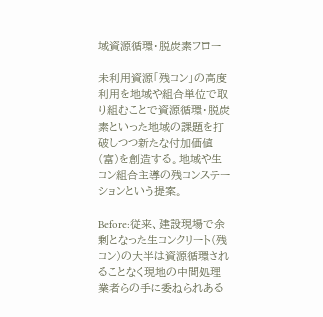域資源循環・脱炭素フロー

未利用資源「残コン」の高度利用を地域や組合単位で取り組むことで資源循環・脱炭素といった地域の課題を打破しつつ新たな付加価値(富)を創造する。地域や生コン組合主導の残コンステーションという提案。

Before:従来、建設現場で余剰となった生コンクリート(残コン)の大半は資源循環されることなく現地の中間処理業者らの手に委ねられある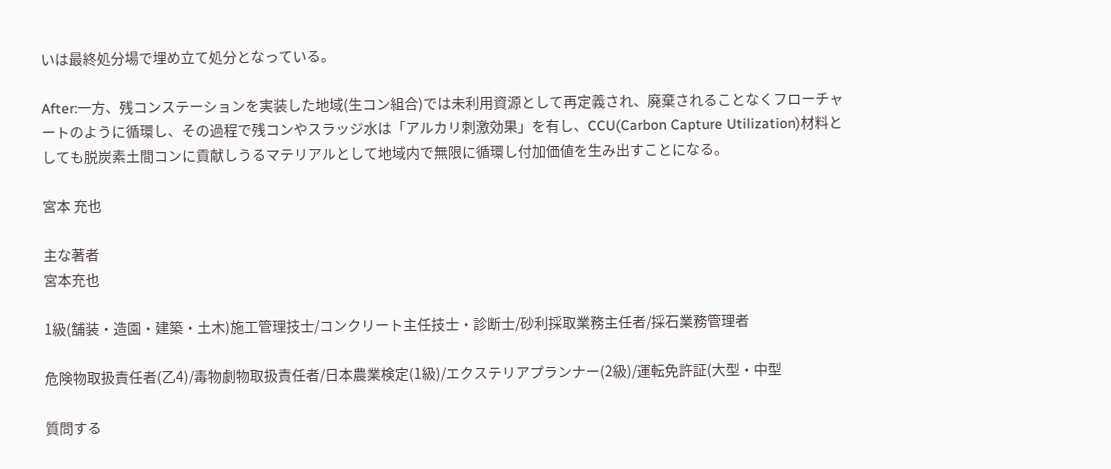いは最終処分場で埋め立て処分となっている。

After:一方、残コンステーションを実装した地域(生コン組合)では未利用資源として再定義され、廃棄されることなくフローチャートのように循環し、その過程で残コンやスラッジ水は「アルカリ刺激効果」を有し、CCU(Carbon Capture Utilization)材料としても脱炭素土間コンに貢献しうるマテリアルとして地域内で無限に循環し付加価値を生み出すことになる。

宮本 充也

主な著者
宮本充也

1級(舗装・造園・建築・土木)施工管理技士/コンクリート主任技士・診断士/砂利採取業務主任者/採石業務管理者

危険物取扱責任者(乙4)/毒物劇物取扱責任者/日本農業検定(1級)/エクステリアプランナー(2級)/運転免許証(大型・中型

質問する